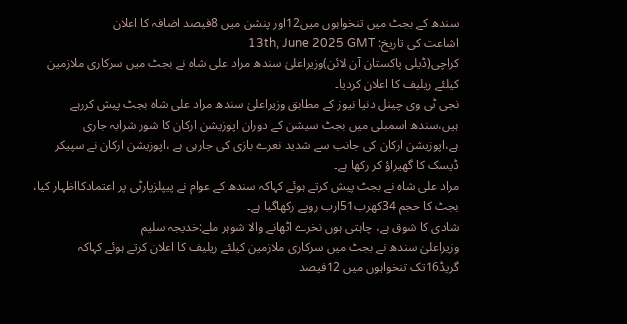سندھ کے بجٹ میں تنخواہوں میں12اور پنشن میں 8فیصد اضافہ کا اعلان
اشاعت کی تاریخ: 13th, June 2025 GMT
کراچی(ڈیلی پاکستان آن لائن)وزیراعلیٰ سندھ مراد علی شاہ نے بجٹ میں سرکاری ملازمین کیلئے ریلیف کا اعلان کردیا۔
نجی ٹی وی چینل دنیا نیوز کے مطابق وزیراعلیٰ سندھ مراد علی شاہ بجٹ پیش کررہے ہیں،سندھ اسمبلی میں بجٹ سیشن کے دوران اپوزیشن ارکان کا شور شرابہ جاری ہے،اپوزیشن ارکان کی جانب سے شدید نعرے بازی کی جارہی ہے ،اپوزیشن ارکان نے سپیکر ڈیسک کا گھیراؤ کر رکھا ہے۔
مراد علی شاہ نے بجٹ پیش کرتے ہوئے کہاکہ سندھ کے عوام نے پیپلزپارٹی پر اعتمادکااظہار کیا، بجٹ کا حجم 34کھرب51ارب روپے رکھاگیا ہے۔
شادی کا شوق ہے، چاہتی ہوں نخرے اٹھانے والا شوہر ملے:خدیجہ سلیم
وزیراعلیٰ سندھ نے بجٹ میں سرکاری ملازمین کیلئے ریلیف کا اعلان کرتے ہوئے کہاکہ گریڈ16تک تنخواہوں میں 12فیصد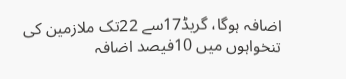اضافہ ہوگا، گریڈ17سے 22تک ملازمین کی تنخواہوں میں 10فیصد اضافہ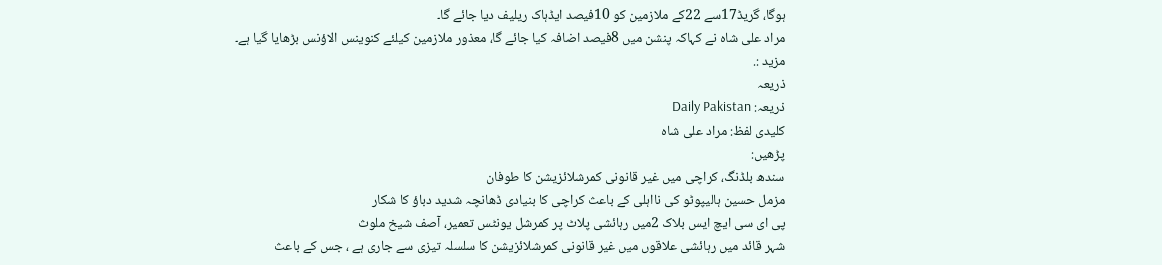ہوگا، گریڈ17سے 22کے ملازمین کو 10فیصد ایڈہاک ریلیف دیا جائے گا۔
مراد علی شاہ نے کہاکہ پنشن میں 8فیصد اضافہ کیا جائے گا، معذور ملازمین کیلئے کنوینس الاؤنس بڑھایا گیا ہے۔
مزید :.
ذریعہ
ذریعہ: Daily Pakistan
کلیدی لفظ: مراد علی شاہ
پڑھیں:
سندھ بلڈنگ، کراچی میں غیر قانونی کمرشلائزیشن کا طوفان
مزمل حسین ہالیپوٹو کی نااہلی کے باعث کراچی کا بنیادی ڈھانچہ شدید دباؤ کا شکار
پی ای سی ایچ ایس بلاک 2میں رہائشی پلاٹ پر کمرشل یونٹس تعمیر، آصف شیخ ملوث
شہر قائد میں رہائشی علاقوں میں غیر قانونی کمرشلائزیشن کا سلسلہ تیزی سے جاری ہے ، جس کے باعث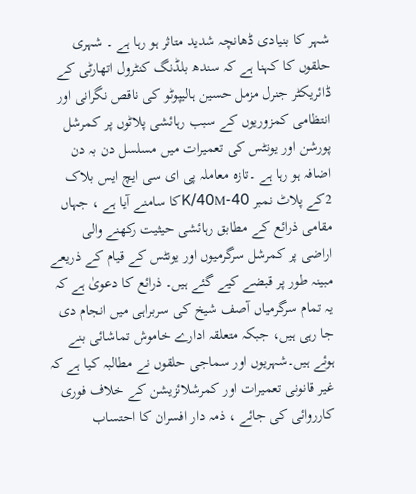شہر کا بنیادی ڈھانچہ شدید متاثر ہو رہا ہے ۔ شہری حلقوں کا کہنا ہے کہ سندھ بلڈنگ کنٹرول اتھارٹی کے ڈائریکٹر جنرل مزمل حسین ہالیپوٹو کی ناقص نگرانی اور انتظامی کمزوریوں کے سبب رہائشی پلاٹوں پر کمرشل پورشن اور یونٹس کی تعمیرات میں مسلسل دن بہ دن اضافہ ہو رہا ہے ۔تازہ معاملہ پی ای سی ایچ ایس بلاک 2کے پلاٹ نمبر 40-K/40Mکا سامنے آیا ہے ، جہاں مقامی ذرائع کے مطابق رہائشی حیثیت رکھنے والی اراضی پر کمرشل سرگرمیوں اور یونٹس کے قیام کے ذریعے مبینہ طور پر قبضے کیے گئے ہیں۔ ذرائع کا دعویٰ ہے کہ یہ تمام سرگرمیاں آصف شیخ کی سربراہی میں انجام دی جا رہی ہیں، جبکہ متعلقہ ادارے خاموش تماشائی بنے ہوئے ہیں۔شہریوں اور سماجی حلقوں نے مطالبہ کیا ہے کہ غیر قانونی تعمیرات اور کمرشلائزیشن کے خلاف فوری کارروائی کی جائے ، ذمہ دار افسران کا احتساب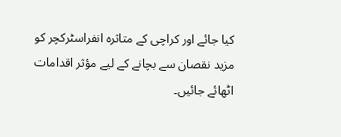کیا جائے اور کراچی کے متاثرہ انفراسٹرکچر کو مزید نقصان سے بچانے کے لیے مؤثر اقدامات اٹھائے جائیں۔